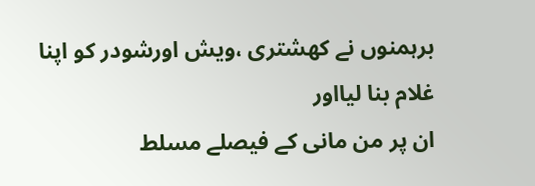برہمنوں نے کھشتری ،ویش اورشودر کو اپنا غلام بنا لیااور
ان پر من مانی کے فیصلے مسلط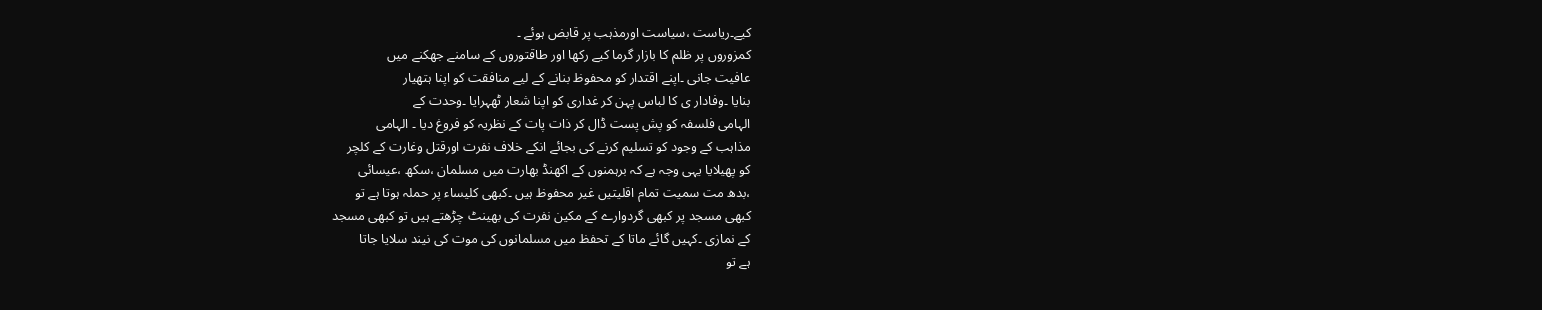کیے۔ریاست ،سیاست اورمذہب پر قابض ہوئے ۔
کمزوروں پر ظلم کا بازار گرما کیے رکھا اور طاقتوروں کے سامنے جھکنے میں
عافیت جانی ۔اپنے اقتدار کو محفوظ بنانے کے لیے منافقت کو اپنا ہتھیار
بنایا ۔وفادار ی کا لباس پہن کر غداری کو اپنا شعار ٹھہرایا ۔وحدت کے
الہامی فلسفہ کو پش پست ڈال کر ذات پات کے نظریہ کو فروغ دیا ۔ الہامی
مذاہب کے وجود کو تسلیم کرنے کی بجائے انکے خلاف نفرت اورقتل وغارت کے کلچر
کو پھیلایا یہی وجہ ہے کہ برہمنوں کے اکھنڈ بھارت میں مسلمان ،سکھ ،عیسائی
،بدھ مت سمیت تمام اقلیتیں غیر محفوظ ہیں ۔کبھی کلیساء پر حملہ ہوتا ہے تو
کبھی مسجد پر کبھی گردوارے کے مکین نفرت کی بھینٹ چڑھتے ہیں تو کبھی مسجد
کے نمازی ۔کہیں گائے ماتا کے تحفظ میں مسلمانوں کی موت کی نیند سلایا جاتا
ہے تو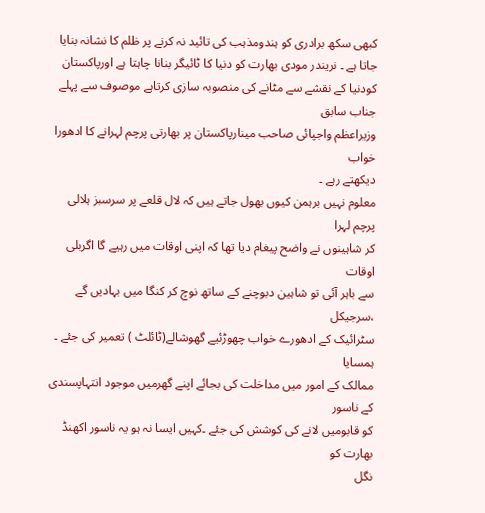کبھی سکھ برادری کو ہندومذہب کی تائید نہ کرنے پر ظلم کا نشانہ بنایا
جاتا ہے ۔ نریندر مودی بھارت کو دنیا کا ٹائیگر بنانا چاہتا ہے اورپاکستان
کودنیا کے نقشے سے مٹانے کی منصوبہ سازی کرتاہے موصوف سے پہلے جناب سابق
وزیراعظم واجپائی صاحب مینارپاکستان پر بھارتی پرچم لہرانے کا ادھورا خواب
دیکھتے رہے ۔
معلوم نہیں برہمن کیوں بھول جاتے ہیں کہ لال قلعے پر سرسبز ہلالی پرچم لہرا
کر شاہینوں نے واضح پیغام دیا تھا کہ اپنی اوقات میں رہیے گا اگربلی اوقات
سے باہر آئی تو شاہین دبوچنے کے ساتھ نوچ کر کنگا میں بہادیں گے ،سرجیکل
سٹرائیک کے ادھورے خواب چھوڑئیے گھوشالے(ٹائلٹ ) تعمیر کی جئے ۔ ہمسایا
ممالک کے امور میں مداخلت کی بجائے اپنے گھرمیں موجود انتہاپسندی کے ناسور
کو قابومیں لانے کی کوشش کی جئے ۔کہیں ایسا نہ ہو یہ ناسور اکھنڈ بھارت کو
نگل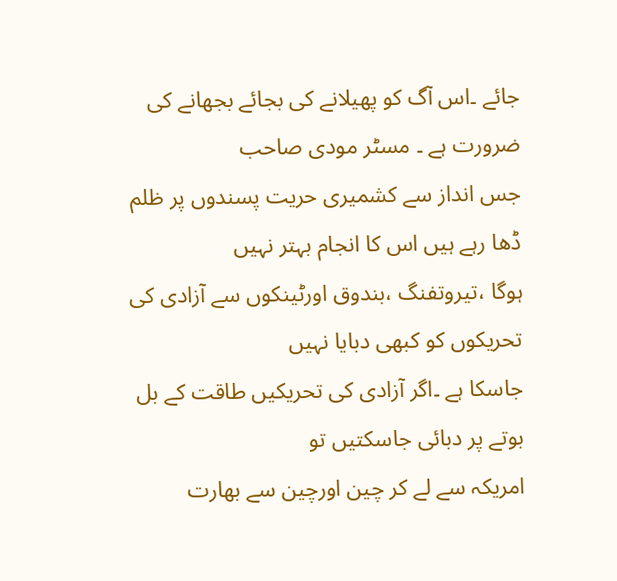جائے ۔اس آگ کو پھیلانے کی بجائے بجھانے کی ضرورت ہے ۔ مسٹر مودی صاحب
جس انداز سے کشمیری حریت پسندوں پر ظلم ڈھا رہے ہیں اس کا انجام بہتر نہیں
ہوگا ،تیروتفنگ ،بندوق اورٹینکوں سے آزادی کی تحریکوں کو کبھی دبایا نہیں
جاسکا ہے ۔اگر آزادی کی تحریکیں طاقت کے بل بوتے پر دبائی جاسکتیں تو
امریکہ سے لے کر چین اورچین سے بھارت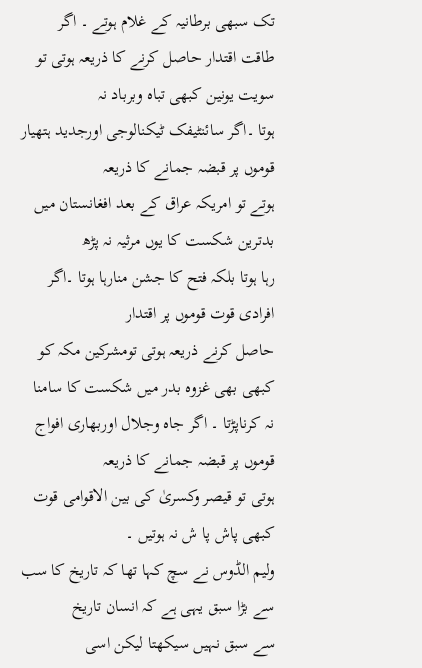تک سبھی برطانیہ کے غلام ہوتے ۔ اگر
طاقت اقتدار حاصل کرنے کا ذریعہ ہوتی تو سویت یونین کبھی تباہ وبرباد نہ
ہوتا ۔اگر سائنٹیفک ٹیکنالوجی اورجدید ہتھیار قوموں پر قبضہ جمانے کا ذریعہ
ہوتے تو امریکہ عراق کے بعد افغانستان میں بدترین شکست کا یوں مرثیہ نہ پڑھ
رہا ہوتا بلکہ فتح کا جشن منارہا ہوتا ۔اگر افرادی قوت قوموں پر اقتدار
حاصل کرنے ذریعہ ہوتی تومشرکین مکہ کو کبھی بھی غزوہ بدر میں شکست کا سامنا
نہ کرناپڑتا ۔ اگر جاہ وجلال اوربھاری افواج قوموں پر قبضہ جمانے کا ذریعہ
ہوتی تو قیصر وکسریٰ کی بین الاقوامی قوت کبھی پاش پا ش نہ ہوتیں ۔
ولیم الڈوس نے سچ کہا تھا کہ تاریخ کا سب سے بڑا سبق یہی ہے کہ انسان تاریخ
سے سبق نہیں سیکھتا لیکن اسی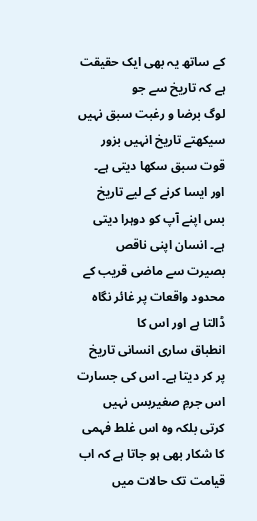کے ساتھ یہ بھی ایک حقیقت ہے کہ تاریخ سے جو
لوگ برضا و رغبت سبق نہیں سیکھتے تاریخ انہیں بزور قوت سبق سکھا دیتی ہے۔
اور ایسا کرنے کے لیے تاریخ بس اپنے آپ کو دوہرا دیتی ہے۔ انسان اپنی ناقص
بصیرت سے ماضی قریب کے محدود واقعات پر غائر نگاہ ڈالتا ہے اور اس کا
انطباق ساری انسانی تاریخ پر کر دیتا ہے۔ اس کی جسارت اس جرمِ صغیربس نہیں
کرتی بلکہ وہ اس غلط فہمی کا شکار بھی ہو جاتا ہے کہ اب قیامت تک حالات میں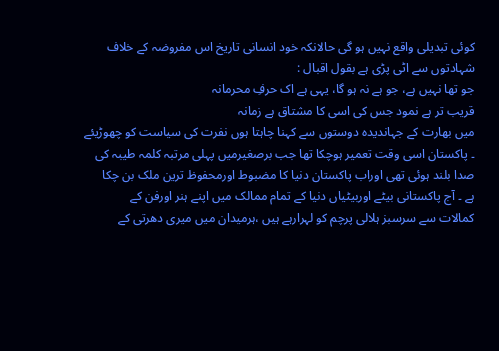کوئی تبدیلی واقع نہیں ہو گی حالانکہ خود انسانی تاریخ اس مفروضہ کے خلاف
شہادتوں سے اٹی پڑی ہے بقول اقبال :
جو تھا نہیں ہے، جو ہے نہ ہو گا، یہی ہے اک حرفِ محرمانہ
قریب تر ہے نمود جس کی اسی کا مشتاق ہے زمانہ
میں بھارت کے جہاندیدہ دوستوں سے کہنا چاہتا ہوں نفرت کی سیاست کو چھوڑیئے
۔ پاکستان اسی وقت تعمیر ہوچکا تھا جب برصغیرمیں پہلی مرتبہ کلمہ طیبہ کی
صدا بلند ہوئی تھی اوراب پاکستان دنیا کا مضبوط اورمحفوظ ترین ملک بن چکا
ہے ۔ آج پاکستانی بیٹے اوربیٹیاں دنیا کے تمام ممالک میں اپنے ہنر اورفن کے
کمالات سے سرسبز ہلالی پرچم کو لہرارہے ہیں ،ہرمیدان میں میری دھرتی کے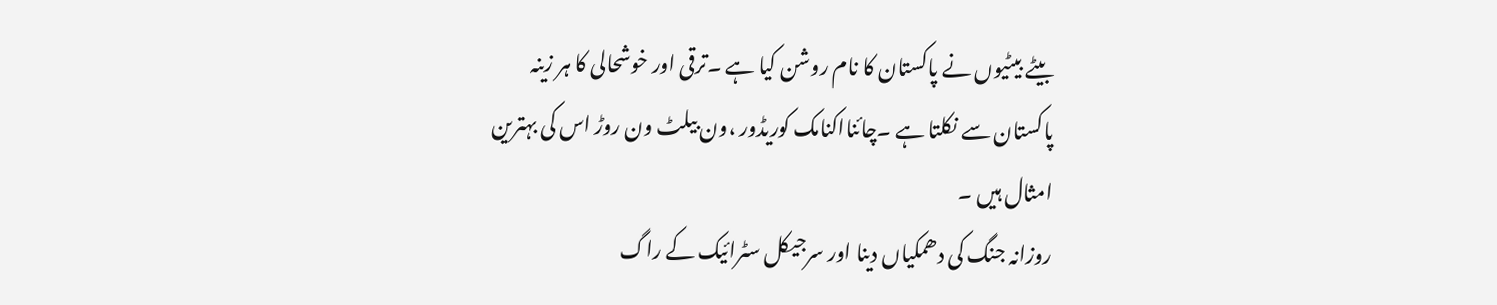بیٹے بیٹیوں نے پاکستان کا نام روشن کیا ہے ۔ترقی اور خوشحالی کا ہر زینہ
پاکستان سے نکلتا ہے ۔چائنااکنامک کوریڈور ،ون بیلٹ ون روڑ اس کی بہترین
امثال ہیں ۔
روزانہ جنگ کی دھمکیاں دینا اور سرجیکل سٹرائیک کے راگ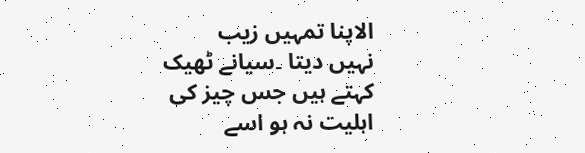الاپنا تمہیں زیب
نہیں دیتا ۔سیانے ٹھیک کہتے ہیں جس چیز کی اہلیت نہ ہو اسے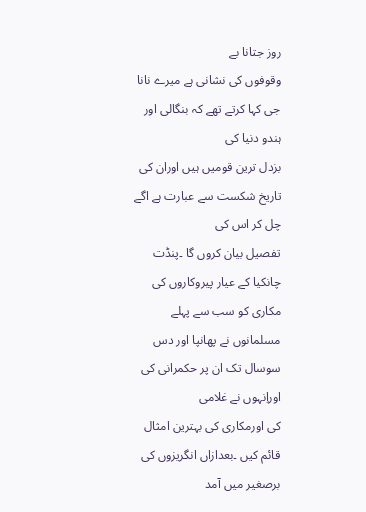روز جتانا بے
وقوفوں کی نشانی ہے میرے نانا جی کہا کرتے تھے کہ بنگالی اور ہندو دنیا کی
بزدل ترین قومیں ہیں اوران کی تاریخ شکست سے عبارت ہے اگے چل کر اس کی
تفصیل بیان کروں گا ۔پنڈت چانکیا کے عیار پیروکاروں کی مکاری کو سب سے پہلے
مسلمانوں نے پھانپا اور دس سوسال تک ان پر حکمرانی کی اوراِنہوں نے غلامی
کی اورمکاری کی بہترین امثال قائم کیں ۔بعدازاں انگریزوں کی برصغیر میں آمد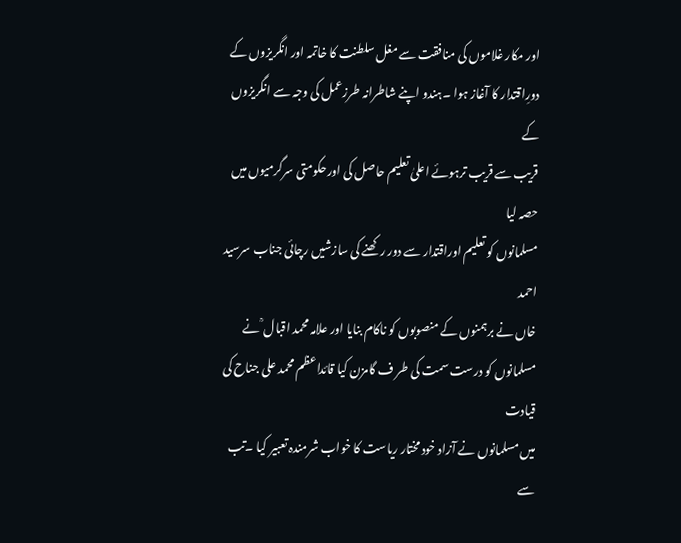اور مکار غلاموں کی منافقت سے مغل سلطنت کا خاتمہ اور انگریزوں کے
دورِاقتدار کا آغاز ہوا ۔ہندو اپنے شاطرانہ طرزعمل کی وجہ سے انگریزوں کے
قریب سے قریب ترہوئے اعلیٰ تعلیم حاصل کی اورحکومتی سرگرمیوں میں حصہ لیا
مسلمانوں کو تعلیم اوراقتدار سے دور رکھنے کی سازشیں رچائی جناب سرسید احمد
خاں نے برہمنوں کے منصوبوں کو ناکام بنایا اور علامہ محمد اقبال ؒ نے
مسلمانوں کو درست سمت کی طر ف گامزن کیا قائداعظم محمد علی جناح کی قیادت
میں مسلمانوں نے آزاد خود مختار ریاست کا خواب شرمندہ تعبیر کیا ۔تب سے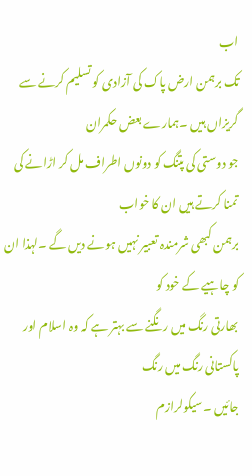اب
تک برہمن ارض پاک کی آزادی کو تسلیم کرنے سے گریزاں ہیں ۔ہمارے بعض حکمران
جو دوستی کی پتنگ کو دونوں اطراف مل کر اڑانے کی تمنا کرتے ہیں ان کا خواب
برہمن کبھی شرمندہ تعبیر نہیں ہونے دیں گے ۔لہذا ان کو چاہیے کے خود کو
بھارتی رنگ میں رنگنے سے بہتر ہے کہ وہ اسلام اور پاکستانی رنگ میں رنگ
جائیں ۔سیکولرازم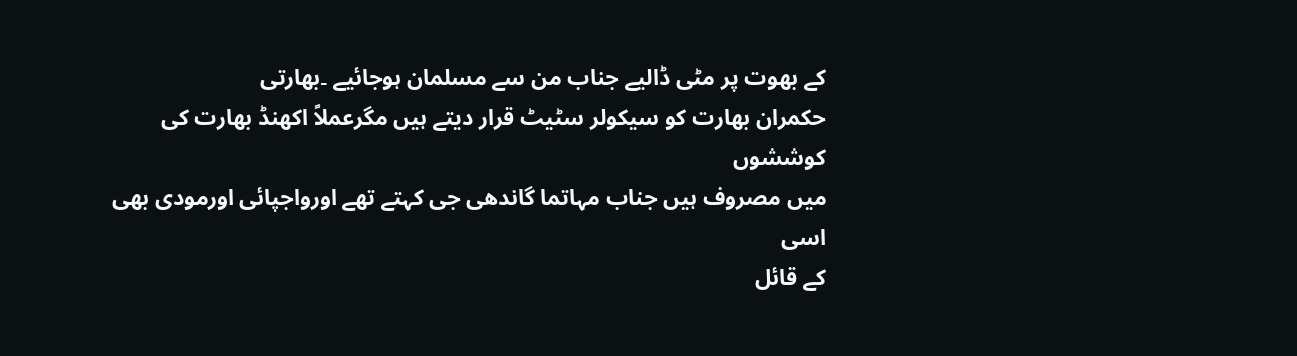کے بھوت پر مٹی ڈالیے جناب من سے مسلمان ہوجائیے ۔بھارتی
حکمران بھارت کو سیکولر سٹیٹ قرار دیتے ہیں مگرعملاً اکھنڈ بھارت کی کوششوں
میں مصروف ہیں جناب مہاتما گاندھی جی کہتے تھے اورواجپائی اورمودی بھی اسی
کے قائل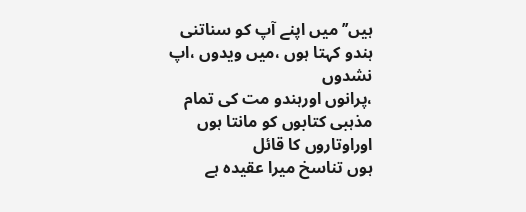ہیں’’ میں اپنے آپ کو سناتنی ہندو کہتا ہوں ،میں ویدوں ،اپ نشدوں
،پرانوں اورہندو مت کی تمام مذہبی کتابوں کو مانتا ہوں اوراوتاروں کا قائل
ہوں تناسخ میرا عقیدہ ہے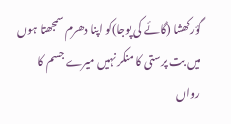گؤرکھشا (گائے کی پوجا)کو اپنا دھرم سمجھتا ہوں
میں بت پرستی کا منکر نہیں میرے جسم کا رواں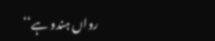رواں ہندو ہے‘‘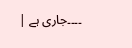۔۔۔۔جاری ہے |